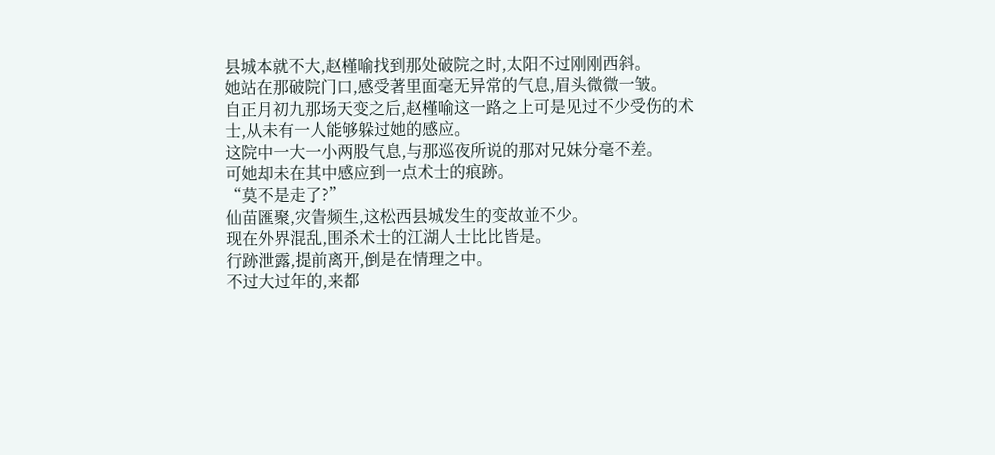县城本就不大,赵槿喻找到那处破院之时,太阳不过刚刚西斜。
她站在那破院门口,感受著里面毫无异常的气息,眉头微微一皱。
自正月初九那场天变之后,赵槿喻这一路之上可是见过不少受伤的术士,从未有一人能够躲过她的感应。
这院中一大一小两股气息,与那巡夜所说的那对兄妹分毫不差。
可她却未在其中感应到一点术士的痕跡。
“莫不是走了?”
仙苗匯聚,灾眚频生,这松西县城发生的变故並不少。
现在外界混乱,围杀术士的江湖人士比比皆是。
行跡泄露,提前离开,倒是在情理之中。
不过大过年的,来都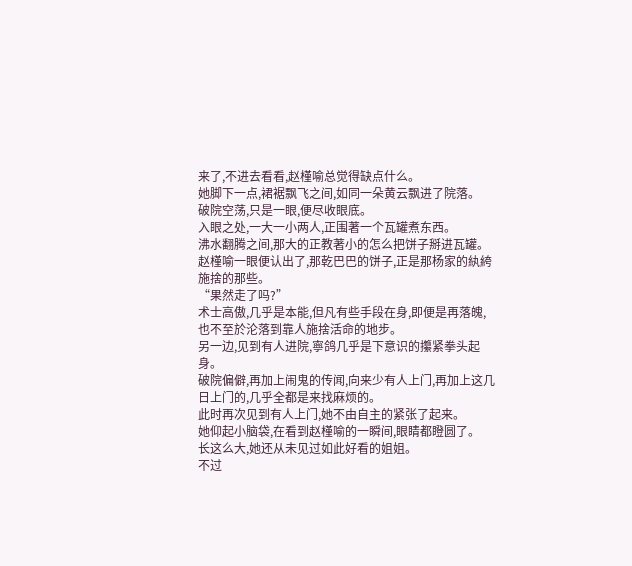来了,不进去看看,赵槿喻总觉得缺点什么。
她脚下一点,裙裾飘飞之间,如同一朵黄云飘进了院落。
破院空荡,只是一眼,便尽收眼底。
入眼之处,一大一小两人,正围著一个瓦罐煮东西。
沸水翻腾之间,那大的正教著小的怎么把饼子掰进瓦罐。
赵槿喻一眼便认出了,那乾巴巴的饼子,正是那杨家的紈絝施捨的那些。
“果然走了吗?”
术士高傲,几乎是本能,但凡有些手段在身,即便是再落魄,也不至於沦落到靠人施捨活命的地步。
另一边,见到有人进院,寧鸽几乎是下意识的攥紧拳头起身。
破院偏僻,再加上闹鬼的传闻,向来少有人上门,再加上这几日上门的,几乎全都是来找麻烦的。
此时再次见到有人上门,她不由自主的紧张了起来。
她仰起小脑袋,在看到赵槿喻的一瞬间,眼睛都瞪圆了。
长这么大,她还从未见过如此好看的姐姐。
不过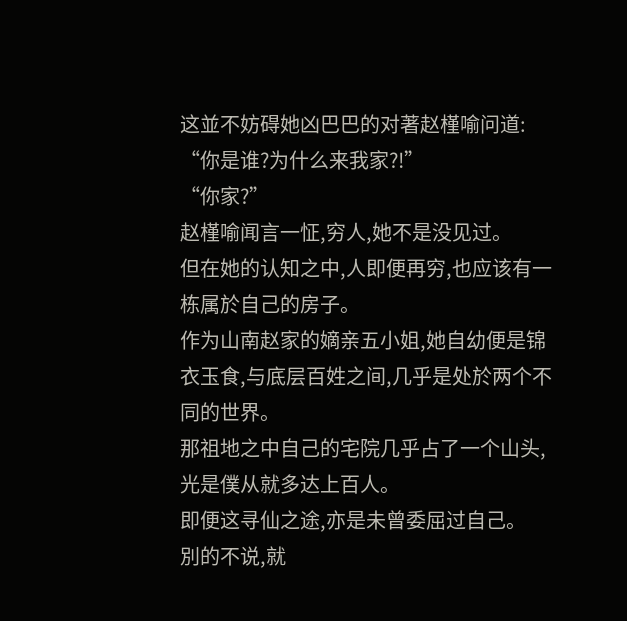这並不妨碍她凶巴巴的对著赵槿喻问道:
“你是谁?为什么来我家?!”
“你家?”
赵槿喻闻言一怔,穷人,她不是没见过。
但在她的认知之中,人即便再穷,也应该有一栋属於自己的房子。
作为山南赵家的嫡亲五小姐,她自幼便是锦衣玉食,与底层百姓之间,几乎是处於两个不同的世界。
那祖地之中自己的宅院几乎占了一个山头,光是僕从就多达上百人。
即便这寻仙之途,亦是未曾委屈过自己。
別的不说,就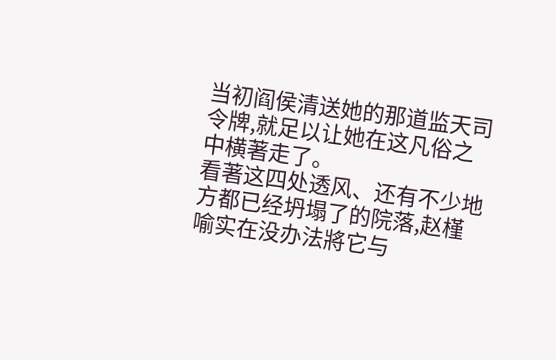当初阎侯清送她的那道监天司令牌,就足以让她在这凡俗之中横著走了。
看著这四处透风、还有不少地方都已经坍塌了的院落,赵槿喻实在没办法將它与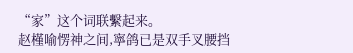“家”这个词联繫起来。
赵槿喻愣神之间,寧鸽已是双手叉腰挡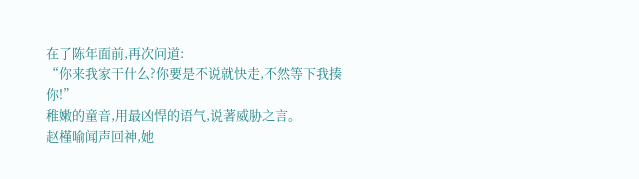在了陈年面前,再次问道:
“你来我家干什么?你要是不说就快走,不然等下我揍你!”
稚嫩的童音,用最凶悍的语气,说著威胁之言。
赵槿喻闻声回神,她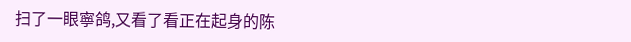扫了一眼寧鸽,又看了看正在起身的陈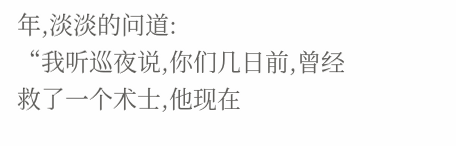年,淡淡的问道:
“我听巡夜说,你们几日前,曾经救了一个术士,他现在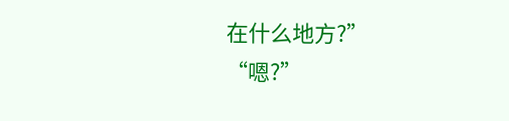在什么地方?”
“嗯?”